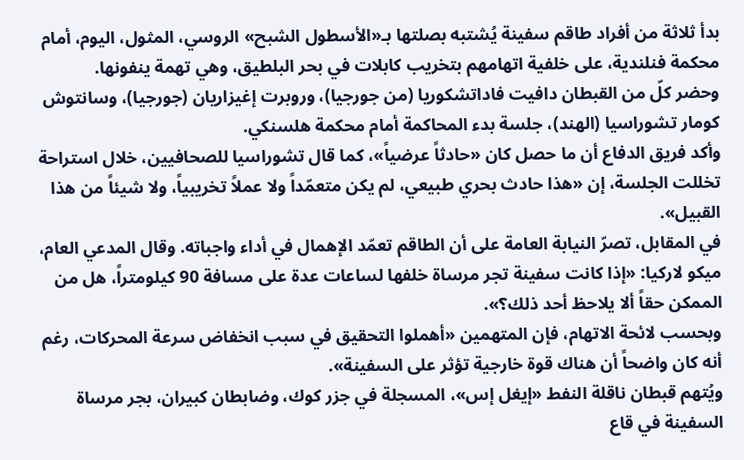بدأ ثلاثة من أفراد طاقم سفينة يُشتبه بصلتها بـ«الأسطول الشبح» الروسي، المثول، اليوم، أمام محكمة فنلندية، على خلفية اتهامهم بتخريب كابلات في بحر البلطيق، وهي تهمة ينفونها.
وحضر كلّ من القبطان دافيت فاداتشكوريا (من جورجيا)، وروبرت إغيزاريان (جورجيا)، وسانتوش كومار تشوراسيا (الهند)، جلسة بدء المحاكمة أمام محكمة هلسنكي.
وأكد فريق الدفاع أن ما حصل كان «حادثاً عرضياً»، كما قال تشوراسيا للصحافيين، خلال استراحة تخللت الجلسة، إن «هذا حادث بحري طبيعي، لم يكن متعمّداً ولا عملاً تخريبياً، ولا شيئاً من هذا القبيل».
في المقابل، تصرّ النيابة العامة على أن الطاقم تعمّد الإهمال في أداء واجباته. وقال المدعي العام، ميكو لاركيا: «إذا كانت سفينة تجر مرساة خلفها لساعات عدة على مسافة 90 كيلومتراً، هل من الممكن حقاً ألا يلاحظ أحد ذلك؟».
وبحسب لائحة الاتهام، فإن المتهمين «أهملوا التحقيق في سبب انخفاض سرعة المحركات، رغم أنه كان واضحاً أن هناك قوة خارجية تؤثر على السفينة».
ويُتهم قبطان ناقلة النفط «إيغل إس»، المسجلة في جزر كوك، وضابطان كبيران، بجر مرساة السفينة في قاع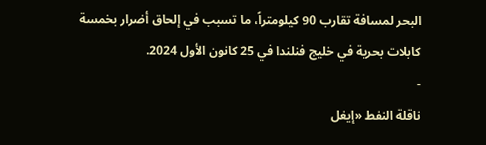البحر لمسافة تقارب 90 كيلومتراً، ما تسبب في إلحاق أضرار بخمسة كابلات بحرية في خليج فنلندا في 25 كانون الأول 2024.
-
ناقلة النفط «إيغل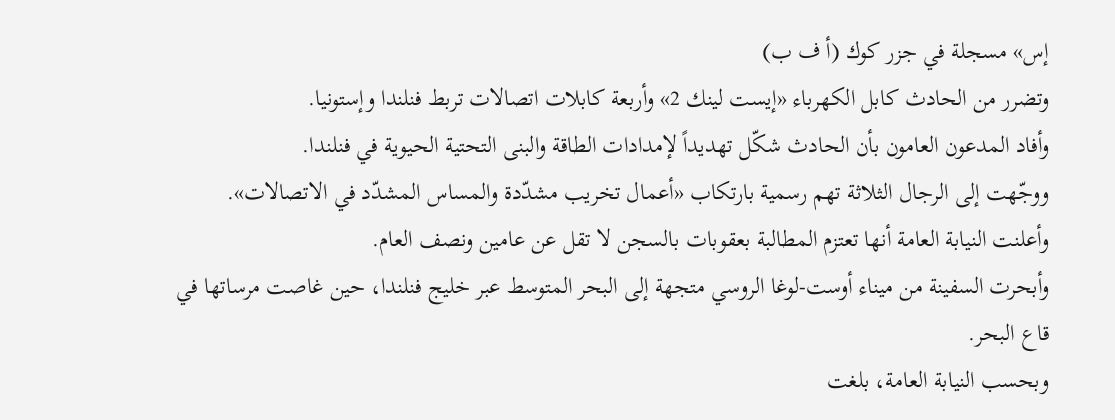إس» مسجلة في جزر كوك (أ ف ب)
وتضرر من الحادث كابل الكهرباء «إيست لينك 2» وأربعة كابلات اتصالات تربط فنلندا وإستونيا.
وأفاد المدعون العامون بأن الحادث شكّل تهديداً لإمدادات الطاقة والبنى التحتية الحيوية في فنلندا.
ووجّهت إلى الرجال الثلاثة تهم رسمية بارتكاب «أعمال تخريب مشدّدة والمساس المشدّد في الاتصالات».
وأعلنت النيابة العامة أنها تعتزم المطالبة بعقوبات بالسجن لا تقل عن عامين ونصف العام.
وأبحرت السفينة من ميناء أوست-لوغا الروسي متجهة إلى البحر المتوسط عبر خليج فنلندا، حين غاصت مرساتها في قاع البحر.
وبحسب النيابة العامة، بلغت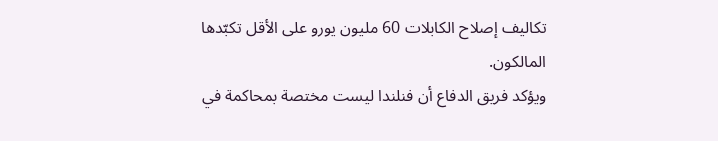تكاليف إصلاح الكابلات 60 مليون يورو على الأقل تكبّدها المالكون.
ويؤكد فريق الدفاع أن فنلندا ليست مختصة بمحاكمة في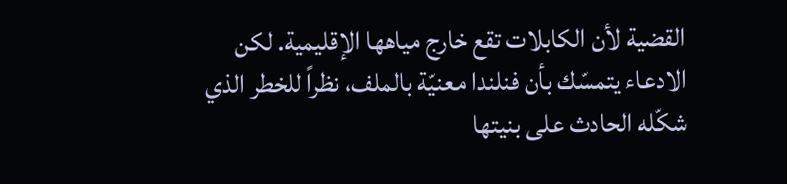القضية لأن الكابلات تقع خارج مياهها الإقليمية. لكن الادعاء يتمسّك بأن فنلندا معنيّة بالملف، نظراً للخطر الذي شكّله الحادث على بنيتها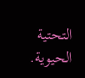التحتية الحيوية.